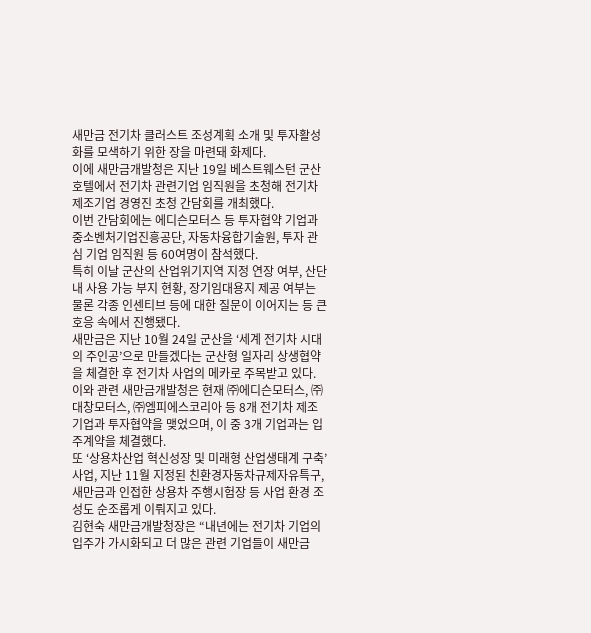새만금 전기차 클러스트 조성계획 소개 및 투자활성화를 모색하기 위한 장을 마련돼 화제다.
이에 새만금개발청은 지난 19일 베스트웨스턴 군산 호텔에서 전기차 관련기업 임직원을 초청해 전기차 제조기업 경영진 초청 간담회를 개최했다.
이번 간담회에는 에디슨모터스 등 투자협약 기업과 중소벤처기업진흥공단, 자동차융합기술원, 투자 관심 기업 임직원 등 60여명이 참석했다.
특히 이날 군산의 산업위기지역 지정 연장 여부, 산단 내 사용 가능 부지 현황, 장기임대용지 제공 여부는 물론 각종 인센티브 등에 대한 질문이 이어지는 등 큰 호응 속에서 진행됐다.
새만금은 지난 10월 24일 군산을 ‘세계 전기차 시대의 주인공’으로 만들겠다는 군산형 일자리 상생협약을 체결한 후 전기차 사업의 메카로 주목받고 있다.
이와 관련 새만금개발청은 현재 ㈜에디슨모터스, ㈜대창모터스, ㈜엠피에스코리아 등 8개 전기차 제조기업과 투자협약을 맺었으며, 이 중 3개 기업과는 입주계약을 체결했다.
또 ‘상용차산업 혁신성장 및 미래형 산업생태계 구축’ 사업, 지난 11월 지정된 친환경자동차규제자유특구, 새만금과 인접한 상용차 주행시험장 등 사업 환경 조성도 순조롭게 이뤄지고 있다.
김현숙 새만금개발청장은 “내년에는 전기차 기업의 입주가 가시화되고 더 많은 관련 기업들이 새만금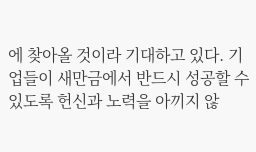에 찾아올 것이라 기대하고 있다. 기업들이 새만금에서 반드시 성공할 수 있도록 헌신과 노력을 아끼지 않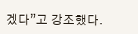겠다”고 강조했다.